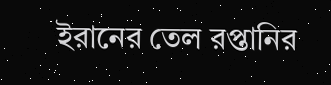ইরানের তেল রপ্তানির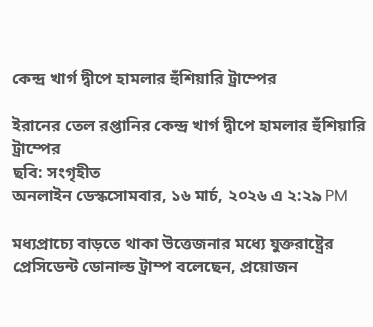কেন্দ্র খার্গ দ্বীপে হামলার হুঁশিয়ারি ট্রাম্পের

ইরানের তেল রপ্তানির কেন্দ্র খার্গ দ্বীপে হামলার হুঁশিয়ারি ট্রাম্পের
ছবি: সংগৃহীত
অনলাইন ডেস্কসোমবার, ১৬ মার্চ, ২০২৬ এ ২:২৯ PM

মধ্যপ্রাচ্যে বাড়তে থাকা উত্তেজনার মধ্যে যুক্তরাষ্ট্রের প্রেসিডেন্ট ডোনাল্ড ট্রাম্প বলেছেন, প্রয়োজন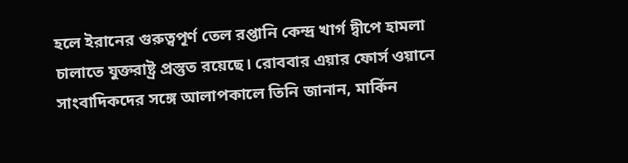হলে ইরানের গুরুত্বপূর্ণ তেল রপ্তানি কেন্দ্র খার্গ দ্বীপে হামলা চালাতে যুক্তরাষ্ট্র প্রস্তুত রয়েছে। রোববার এয়ার ফোর্স ওয়ানে সাংবাদিকদের সঙ্গে আলাপকালে তিনি জানান, মার্কিন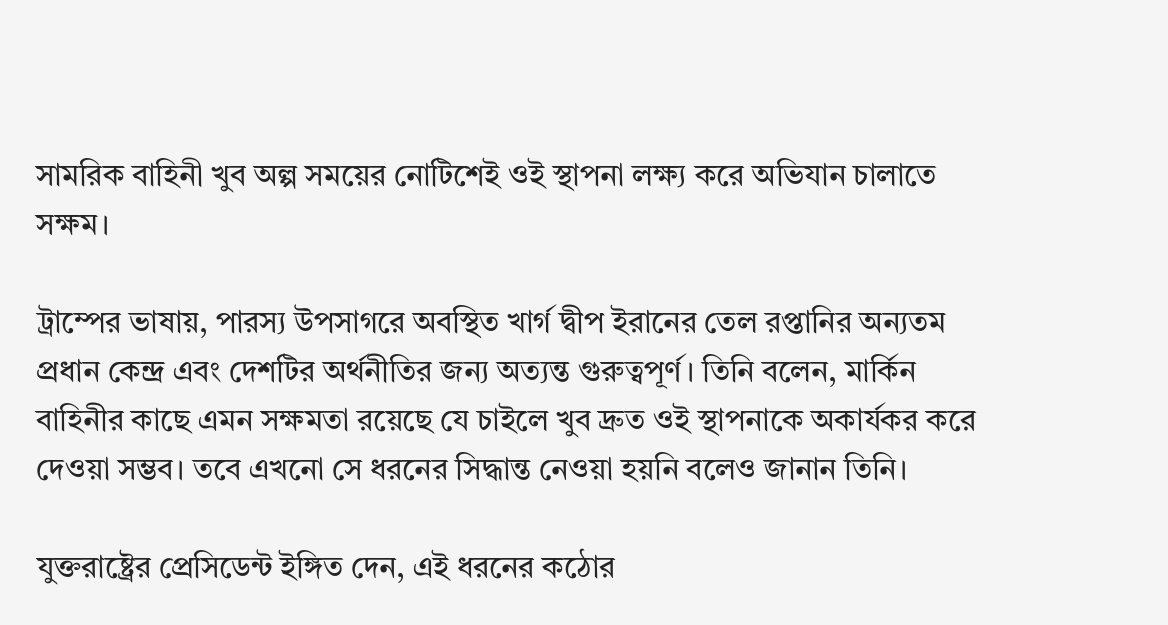সামরিক বাহিনী খুব অল্প সময়ের নোটিশেই ওই স্থাপনা লক্ষ্য করে অভিযান চালাতে সক্ষম।

ট্রাম্পের ভাষায়, পারস্য উপসাগরে অবস্থিত খার্গ দ্বীপ ইরানের তেল রপ্তানির অন্যতম প্রধান কেন্দ্র এবং দেশটির অর্থনীতির জন্য অত্যন্ত গুরুত্বপূর্ণ। তিনি বলেন, মার্কিন বাহিনীর কাছে এমন সক্ষমতা রয়েছে যে চাইলে খুব দ্রুত ওই স্থাপনাকে অকার্যকর করে দেওয়া সম্ভব। তবে এখনো সে ধরনের সিদ্ধান্ত নেওয়া হয়নি বলেও জানান তিনি।

যুক্তরাষ্ট্রের প্রেসিডেন্ট ইঙ্গিত দেন, এই ধরনের কঠোর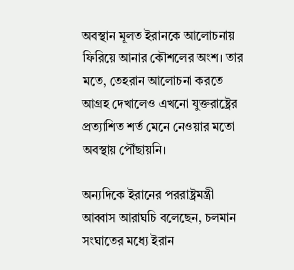অবস্থান মূলত ইরানকে আলোচনায় ফিরিয়ে আনার কৌশলের অংশ। তার মতে, তেহরান আলোচনা করতে আগ্রহ দেখালেও এখনো যুক্তরাষ্ট্রের প্রত্যাশিত শর্ত মেনে নেওয়ার মতো অবস্থায় পৌঁছায়নি।

অন্যদিকে ইরানের পররাষ্ট্রমন্ত্রী আব্বাস আরাঘচি বলেছেন, চলমান সংঘাতের মধ্যে ইরান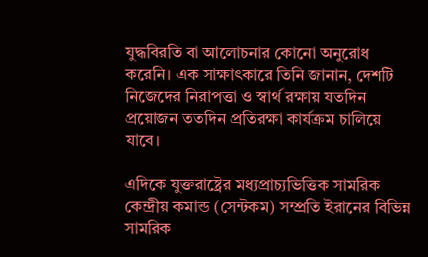যুদ্ধবিরতি বা আলোচনার কোনো অনুরোধ করেনি। এক সাক্ষাৎকারে তিনি জানান, দেশটি নিজেদের নিরাপত্তা ও স্বার্থ রক্ষায় যতদিন প্রয়োজন ততদিন প্রতিরক্ষা কার্যক্রম চালিয়ে যাবে।

এদিকে যুক্তরাষ্ট্রের মধ্যপ্রাচ্যভিত্তিক সামরিক কেন্দ্রীয় কমান্ড (সেন্টকম) সম্প্রতি ইরানের বিভিন্ন সামরিক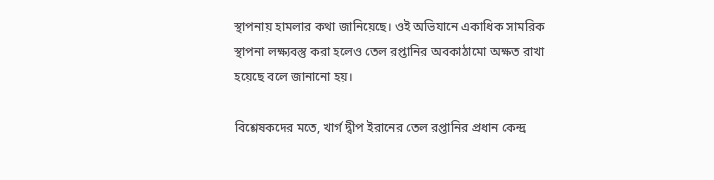স্থাপনায় হামলার কথা জানিয়েছে। ওই অভিযানে একাধিক সামরিক স্থাপনা লক্ষ্যবস্তু করা হলেও তেল রপ্তানির অবকাঠামো অক্ষত রাখা হয়েছে বলে জানানো হয়।

বিশ্লেষকদের মতে, খার্গ দ্বীপ ইরানের তেল রপ্তানির প্রধান কেন্দ্র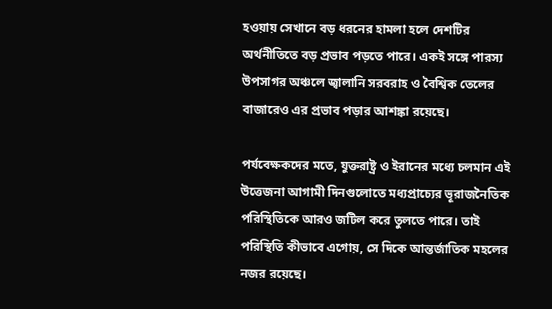হওয়ায় সেখানে বড় ধরনের হামলা হলে দেশটির অর্থনীতিতে বড় প্রভাব পড়তে পারে। একই সঙ্গে পারস্য উপসাগর অঞ্চলে জ্বালানি সরবরাহ ও বৈশ্বিক তেলের বাজারেও এর প্রভাব পড়ার আশঙ্কা রয়েছে।

পর্যবেক্ষকদের মতে, যুক্তরাষ্ট্র ও ইরানের মধ্যে চলমান এই উত্তেজনা আগামী দিনগুলোতে মধ্যপ্রাচ্যের ভূরাজনৈতিক পরিস্থিতিকে আরও জটিল করে তুলতে পারে। তাই পরিস্থিতি কীভাবে এগোয়, সে দিকে আন্তর্জাতিক মহলের নজর রয়েছে।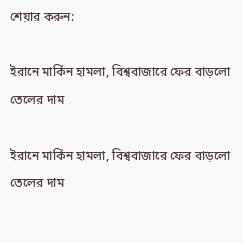শেয়ার করুন:

ইরানে মার্কিন হামলা, বিশ্ববাজারে ফের বাড়লো তেলের দাম

ইরানে মার্কিন হামলা, বিশ্ববাজারে ফের বাড়লো তেলের দাম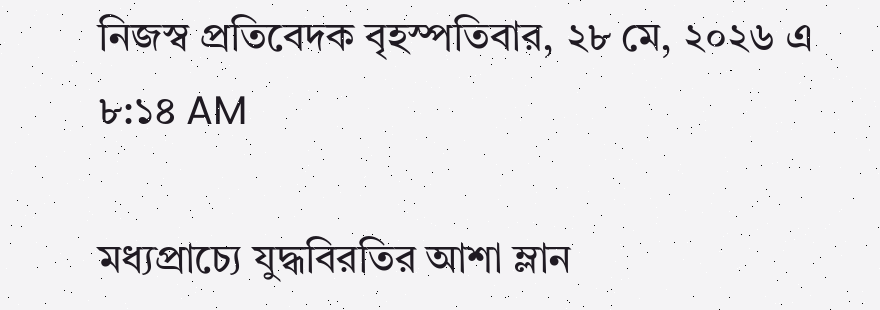নিজস্ব প্রতিবেদক বৃহস্পতিবার, ২৮ মে, ২০২৬ এ ৮:১৪ AM

মধ্যপ্রাচ্যে যুদ্ধবিরতির আশা ম্লান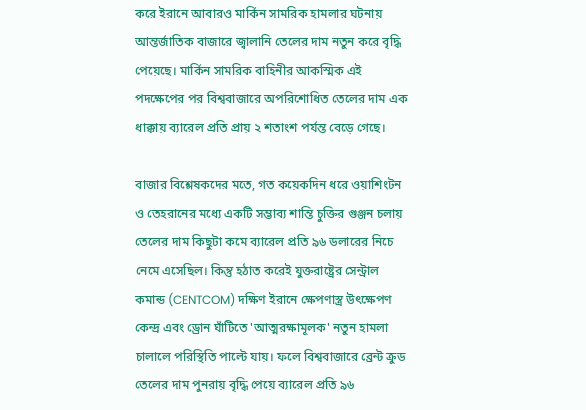করে ইরানে আবারও মার্কিন সামরিক হামলার ঘটনায় আন্তর্জাতিক বাজারে জ্বালানি তেলের দাম নতুন করে বৃদ্ধি পেয়েছে। মার্কিন সামরিক বাহিনীর আকস্মিক এই পদক্ষেপের পর বিশ্ববাজারে অপরিশোধিত তেলের দাম এক ধাক্কায় ব্যারেল প্রতি প্রায় ২ শতাংশ পর্যন্ত বেড়ে গেছে।

বাজার বিশ্লেষকদের মতে, গত কয়েকদিন ধরে ওয়াশিংটন ও তেহরানের মধ্যে একটি সম্ভাব্য শান্তি চুক্তির গুঞ্জন চলায় তেলের দাম কিছুটা কমে ব্যারেল প্রতি ৯৬ ডলারের নিচে নেমে এসেছিল। কিন্তু হঠাত করেই যুক্তরাষ্ট্রের সেন্ট্রাল কমান্ড (CENTCOM) দক্ষিণ ইরানে ক্ষেপণাস্ত্র উৎক্ষেপণ কেন্দ্র এবং ড্রোন ঘাঁটিতে 'আত্মরক্ষামূলক' নতুন হামলা চালালে পরিস্থিতি পাল্টে যায়। ফলে বিশ্ববাজারে ব্রেন্ট ক্রুড তেলের দাম পুনরায় বৃদ্ধি পেয়ে ব্যারেল প্রতি ৯৬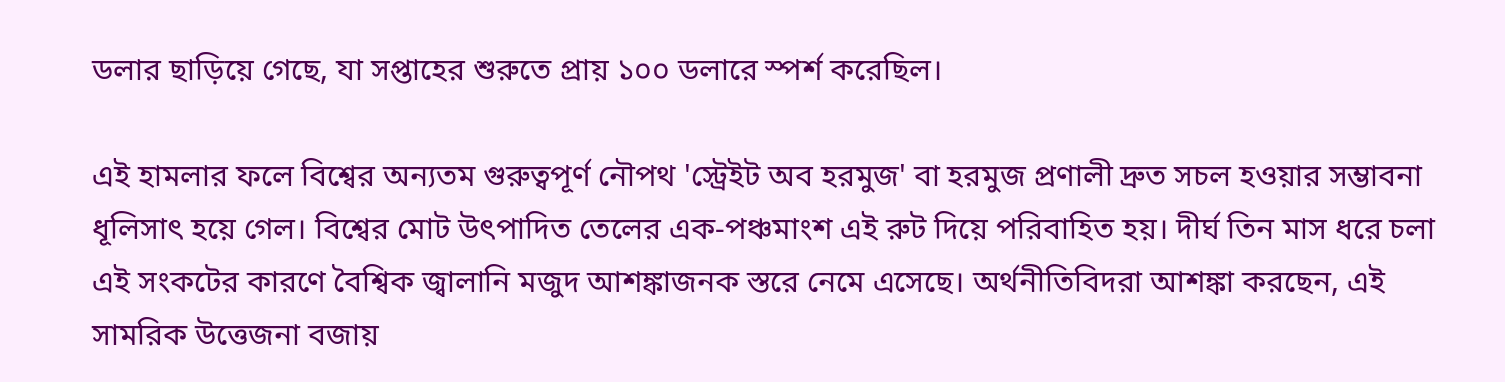ডলার ছাড়িয়ে গেছে, যা সপ্তাহের শুরুতে প্রায় ১০০ ডলারে স্পর্শ করেছিল।

এই হামলার ফলে বিশ্বের অন্যতম গুরুত্বপূর্ণ নৌপথ 'স্ট্রেইট অব হরমুজ' বা হরমুজ প্রণালী দ্রুত সচল হওয়ার সম্ভাবনা ধূলিসাৎ হয়ে গেল। বিশ্বের মোট উৎপাদিত তেলের এক-পঞ্চমাংশ এই রুট দিয়ে পরিবাহিত হয়। দীর্ঘ তিন মাস ধরে চলা এই সংকটের কারণে বৈশ্বিক জ্বালানি মজুদ আশঙ্কাজনক স্তরে নেমে এসেছে। অর্থনীতিবিদরা আশঙ্কা করছেন, এই সামরিক উত্তেজনা বজায়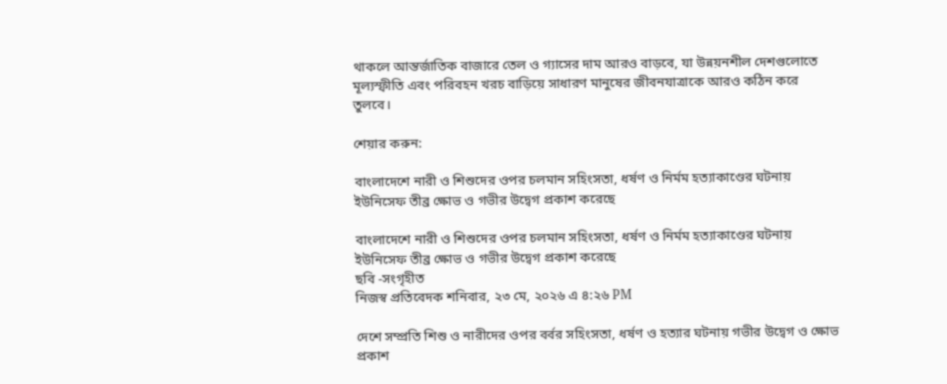থাকলে আন্তর্জাতিক বাজারে তেল ও গ্যাসের দাম আরও বাড়বে, যা উন্নয়নশীল দেশগুলোতে মূল্যস্ফীতি এবং পরিবহন খরচ বাড়িয়ে সাধারণ মানুষের জীবনযাত্রাকে আরও কঠিন করে তুলবে।

শেয়ার করুন:

বাংলাদেশে নারী ও শিশুদের ওপর চলমান সহিংসতা, ধর্ষণ ও নির্মম হত্যাকাণ্ডের ঘটনায় ইউনিসেফ তীব্র ক্ষোভ ও গভীর উদ্বেগ প্রকাশ করেছে

বাংলাদেশে নারী ও শিশুদের ওপর চলমান সহিংসতা, ধর্ষণ ও নির্মম হত্যাকাণ্ডের ঘটনায় ইউনিসেফ তীব্র ক্ষোভ ও গভীর উদ্বেগ প্রকাশ করেছে
ছবি ‌‌-সংগৃহীত
নিজস্ব প্রতিবেদক শনিবার, ২৩ মে, ২০২৬ এ ৪:২৬ PM

দেশে সম্প্রতি শিশু ও নারীদের ওপর বর্বর সহিংসতা, ধর্ষণ ও হত্যার ঘটনায় গভীর উদ্বেগ ও ক্ষোভ প্রকাশ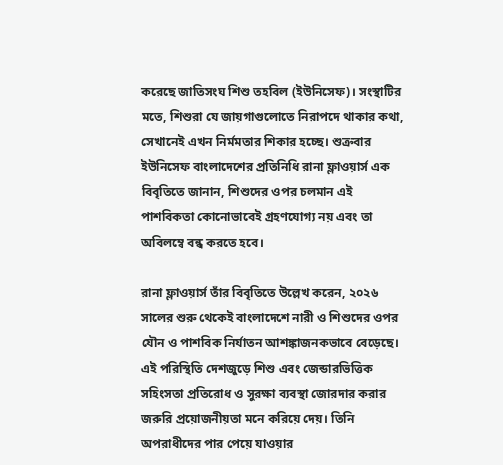করেছে জাতিসংঘ শিশু তহবিল (ইউনিসেফ)। সংস্থাটির মতে, শিশুরা যে জায়গাগুলোতে নিরাপদে থাকার কথা, সেখানেই এখন নির্মমতার শিকার হচ্ছে। শুক্রবার ইউনিসেফ বাংলাদেশের প্রতিনিধি রানা ফ্লাওয়ার্স এক বিবৃতিতে জানান, শিশুদের ওপর চলমান এই পাশবিকতা কোনোভাবেই গ্রহণযোগ্য নয় এবং তা অবিলম্বে বন্ধ করতে হবে।

রানা ফ্লাওয়ার্স তাঁর বিবৃতিতে উল্লেখ করেন, ২০২৬ সালের শুরু থেকেই বাংলাদেশে নারী ও শিশুদের ওপর যৌন ও পাশবিক নির্যাতন আশঙ্কাজনকভাবে বেড়েছে। এই পরিস্থিতি দেশজুড়ে শিশু এবং জেন্ডারভিত্তিক সহিংসতা প্রতিরোধ ও সুরক্ষা ব্যবস্থা জোরদার করার জরুরি প্রয়োজনীয়তা মনে করিয়ে দেয়। তিনি অপরাধীদের পার পেয়ে যাওয়ার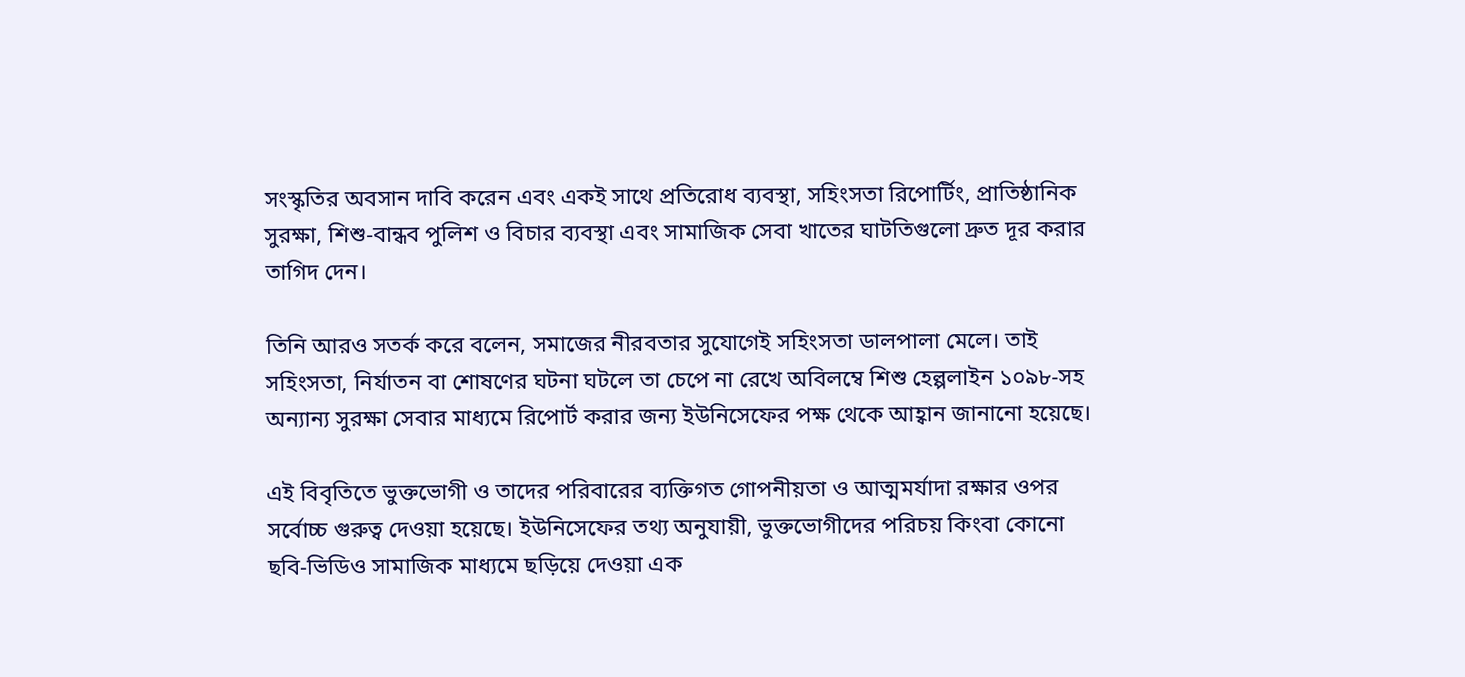সংস্কৃতির অবসান দাবি করেন এবং একই সাথে প্রতিরোধ ব্যবস্থা, সহিংসতা রিপোর্টিং, প্রাতিষ্ঠানিক সুরক্ষা, শিশু-বান্ধব পুলিশ ও বিচার ব্যবস্থা এবং সামাজিক সেবা খাতের ঘাটতিগুলো দ্রুত দূর করার তাগিদ দেন।

তিনি আরও সতর্ক করে বলেন, সমাজের নীরবতার সুযোগেই সহিংসতা ডালপালা মেলে। তাই সহিংসতা, নির্যাতন বা শোষণের ঘটনা ঘটলে তা চেপে না রেখে অবিলম্বে শিশু হেল্পলাইন ১০৯৮-সহ অন্যান্য সুরক্ষা সেবার মাধ্যমে রিপোর্ট করার জন্য ইউনিসেফের পক্ষ থেকে আহ্বান জানানো হয়েছে।

এই বিবৃতিতে ভুক্তভোগী ও তাদের পরিবারের ব্যক্তিগত গোপনীয়তা ও আত্মমর্যাদা রক্ষার ওপর সর্বোচ্চ গুরুত্ব দেওয়া হয়েছে। ইউনিসেফের তথ্য অনুযায়ী, ভুক্তভোগীদের পরিচয় কিংবা কোনো ছবি-ভিডিও সামাজিক মাধ্যমে ছড়িয়ে দেওয়া এক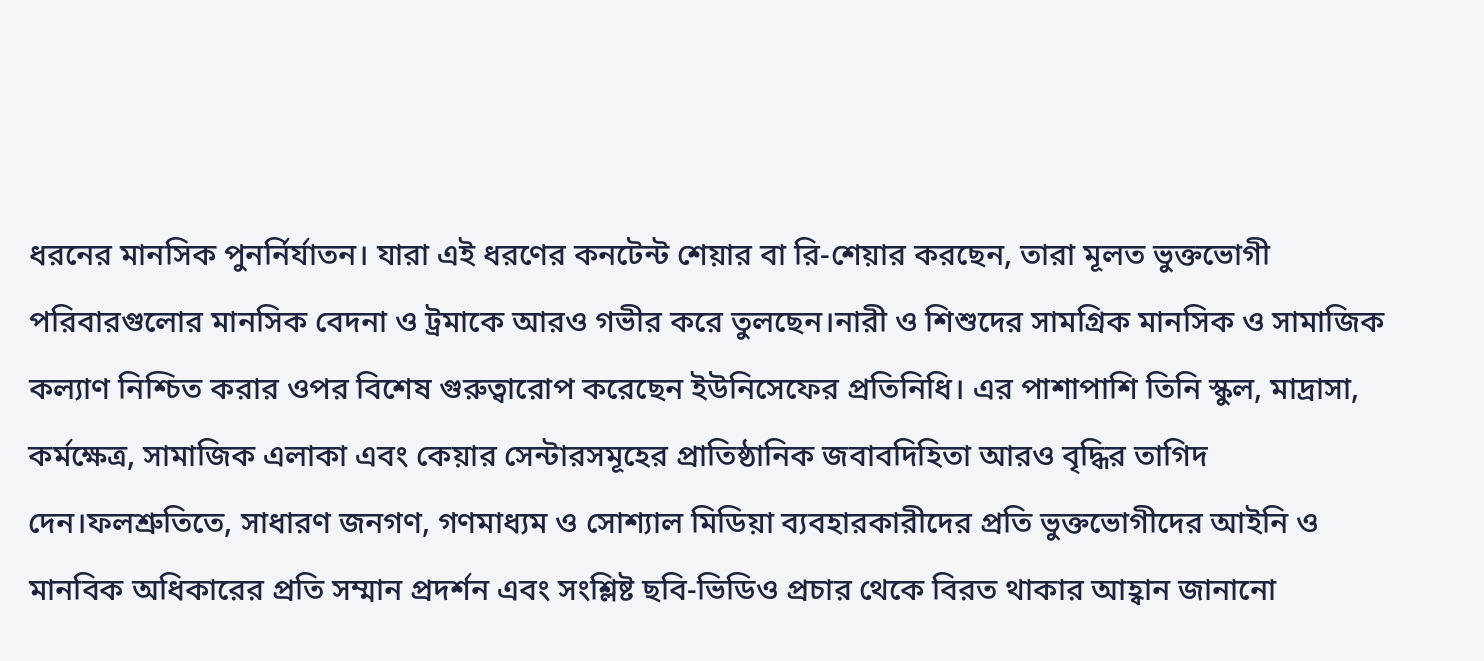ধরনের মানসিক পুনর্নির্যাতন। যারা এই ধরণের কনটেন্ট শেয়ার বা রি-শেয়ার করছেন, তারা মূলত ভুক্তভোগী পরিবারগুলোর মানসিক বেদনা ও ট্রমাকে আরও গভীর করে তুলছেন।নারী ও শিশুদের সামগ্রিক মানসিক ও সামাজিক কল্যাণ নিশ্চিত করার ওপর বিশেষ গুরুত্বারোপ করেছেন ইউনিসেফের প্রতিনিধি। এর পাশাপাশি তিনি স্কুল, মাদ্রাসা, কর্মক্ষেত্র, সামাজিক এলাকা এবং কেয়ার সেন্টারসমূহের প্রাতিষ্ঠানিক জবাবদিহিতা আরও বৃদ্ধির তাগিদ দেন।ফলশ্রুতিতে, সাধারণ জনগণ, গণমাধ্যম ও সোশ্যাল মিডিয়া ব্যবহারকারীদের প্রতি ভুক্তভোগীদের আইনি ও মানবিক অধিকারের প্রতি সম্মান প্রদর্শন এবং সংশ্লিষ্ট ছবি-ভিডিও প্রচার থেকে বিরত থাকার আহ্বান জানানো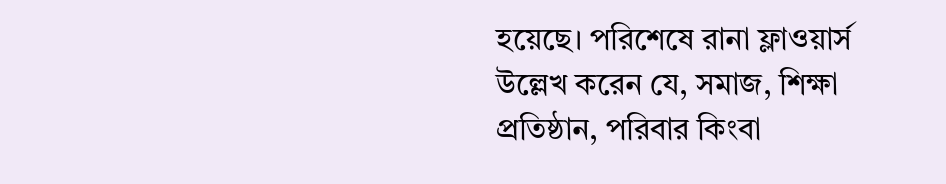হয়েছে। পরিশেষে রানা ফ্লাওয়ার্স উল্লেখ করেন যে, সমাজ, শিক্ষা প্রতিষ্ঠান, পরিবার কিংবা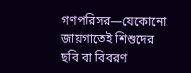গণপরিসর—যেকোনো জায়গাতেই শিশুদের ছবি বা বিবরণ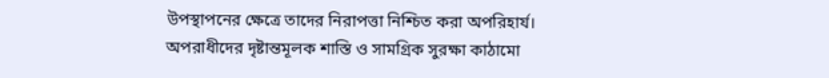উপস্থাপনের ক্ষেত্রে তাদের নিরাপত্তা নিশ্চিত করা অপরিহার্য। অপরাধীদের দৃষ্টান্তমূলক শাস্তি ও সামগ্রিক সুরক্ষা কাঠামো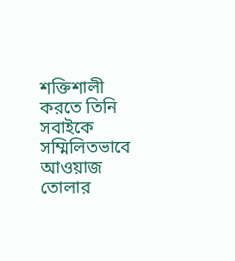শক্তিশালী করতে তিনি সবাইকে সম্মিলিতভাবে আওয়াজ তোলার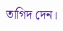তাগিদ দেন।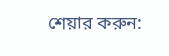শেয়ার করুন: